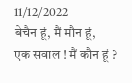11/12/2022
बेचैन हूं, मैं मौन हूं,
एक सवाल ! मैं कौन हूं ?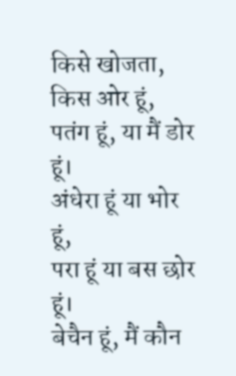किसे खोजता, किस ओर हूं,
पतंग हूं, या मैं डोर हूं।
अंधेरा हूं या भोर हूं,
परा हूं या बस छोर हूं।
बेचैन हूं, मैं कौन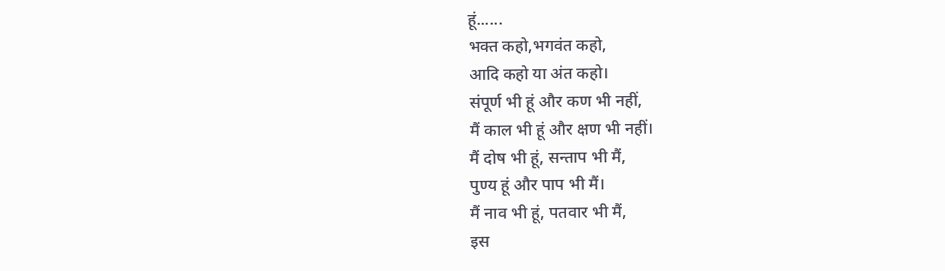हूं......
भक्त कहो,भगवंत कहो,
आदि कहो या अंत कहो।
संपूर्ण भी हूं और कण भी नहीं,
मैं काल भी हूं और क्षण भी नहीं।
मैं दोष भी हूं, सन्ताप भी मैं,
पुण्य हूं और पाप भी मैं।
मैं नाव भी हूं, पतवार भी मैं,
इस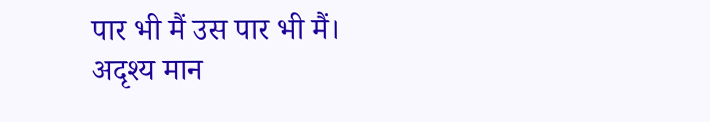पार भी मैं उस पार भी मैं।
अदृश्य मान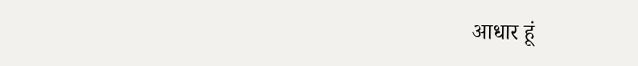आधार हूं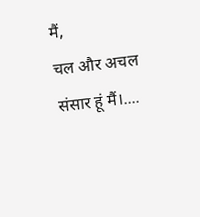मैं,
चल और अचल संसार हूं मैं।....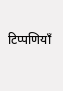टिप्पणियाँ